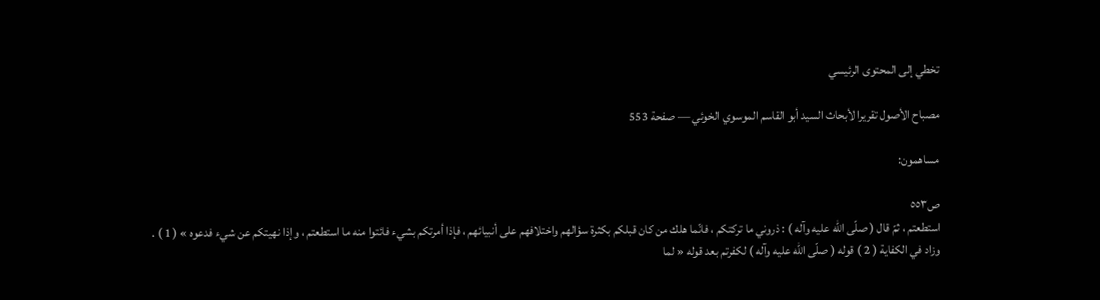تخطي إلى المحتوى الرئيسي

مصباح الأصول تقريرا لأبحاث السيد أبو القاسم الموسوي الخوئي — صفحة 553

مساهمون:

ص٥٥٣
استطعتم ، ثمّ قال ( صلّى الله عليه وآله ) : ذروني ما تركتكم ، فانّما هلك من كان قبلكم بكثرة سؤالهم واختلافهم على أنبيائهم ، فإذا أمرتكم بشيء فائتوا منه ما استطعتم ، وإذا نهيتكم عن شيء فدعوه » ( 1 ) . وزاد في الكفاية ( 2 ) قوله ( صلّى الله عليه وآله ) لكفرتم بعد قوله « لما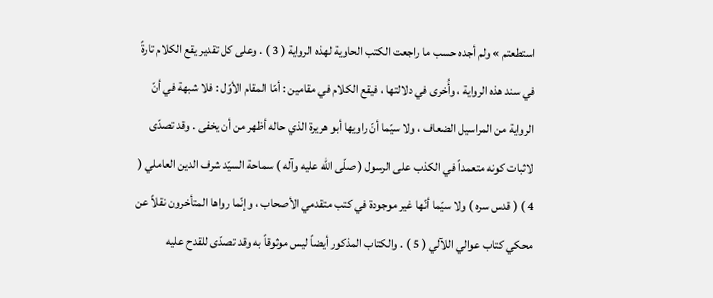استطعتم » ولم أجده حسب ما راجعت الكتب الحاوية لهذه الرواية ( 3 ) . وعلى كل تقدير يقع الكلام تارةً في سند هذه الرواية ، وأُخرى في دلالتها ، فيقع الكلام في مقامين : أمّا المقام الأوّل : فلا شبهة في أنّ الرواية من المراسيل الضعاف ، ولا سيّما أنّ راويها أبو هريرة الذي حاله أظهر من أن يخفى . وقد تصدّى لاثبات كونه متعمداً في الكذب على الرسول ( صلّى الله عليه وآله ) سماحة السيّد شرف الدين العاملي ( 4 ) ( قدس سره ) ولا سيّما أنّها غير موجودة في كتب متقدمي الأصحاب ، وإنّما رواها المتأخرون نقلاً عن محكي كتاب عوالي اللآلي ( 5 ) . والكتاب المذكور أيضاً ليس موثوقاً به وقد تصدّى للقدح عليه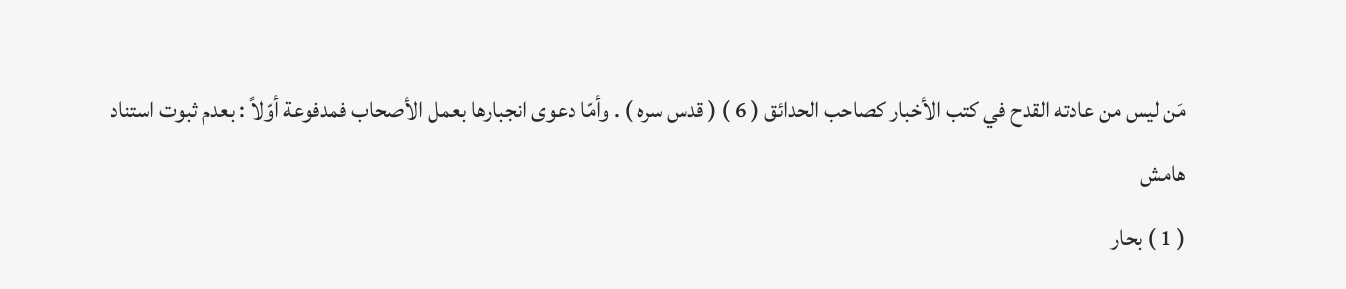مَن ليس من عادته القدح في كتب الأخبار كصاحب الحدائق ( 6 ) ( قدس سره ) . وأمّا دعوى انجبارها بعمل الأصحاب فمدفوعة أوّلاً : بعدم ثبوت استناد
هامش
( 1 ) بحار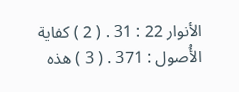الأنوار 22 : 31 . ( 2 ) كفاية الأُصول : 371 . ( 3 ) هذه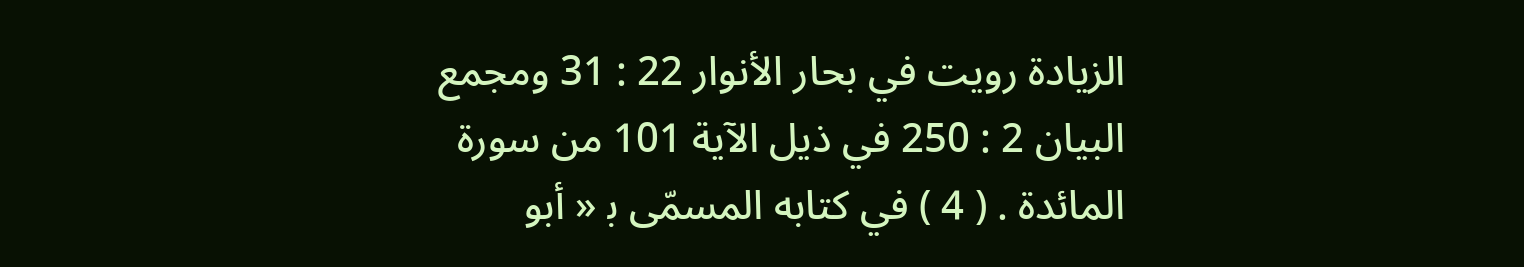الزيادة رويت في بحار الأنوار 22 : 31 ومجمع البيان 2 : 250 في ذيل الآية 101 من سورة المائدة . ( 4 ) في كتابه المسمّى ب‍ « أبو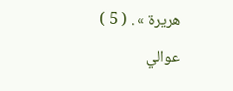هريرة » . ( 5 ) عوالي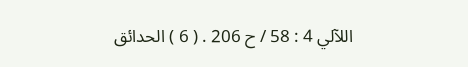اللآلي 4 : 58 / ح 206 . ( 6 ) الحدائق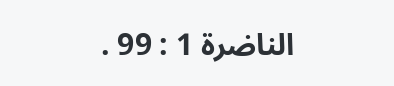الناضرة 1 : 99 .